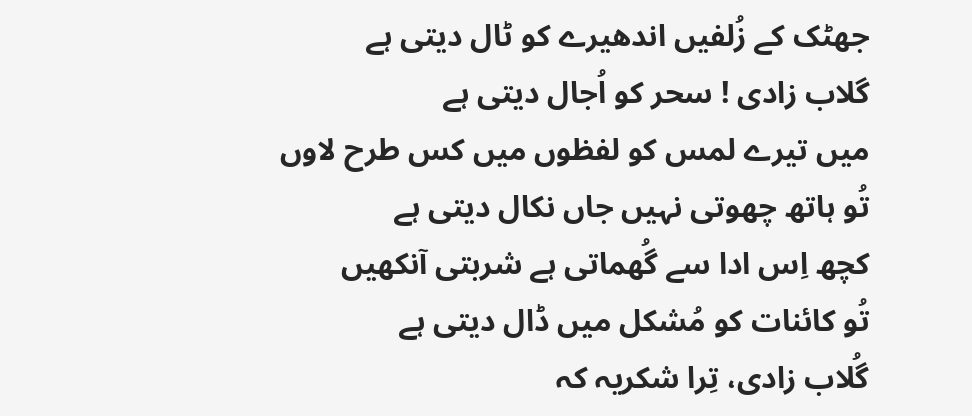جھٹک کے زُلفیں اندھیرے کو ٹال دیتی ہے
گلاب زادی ! سحر کو اُجال دیتی ہے
میں تیرے لمس کو لفظوں میں کس طرح لاوں
تُو ہاتھ چھوتی نہیں جاں نکال دیتی ہے
کچھ اِس ادا سے گُھماتی ہے شربتی آنکھیں
تُو کائنات کو مُشکل میں ڈال دیتی ہے
گُلاب زادی، تِرا شکریہ کہ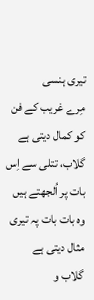تیری ہنسی
مِرے غریب کے فن کو کمال دیتی ہے
گلاب، تتلی سے اِس بات پر اُلجھتے ہیں
وہ بات بات پہ تیری مثال دیتی ہے
گلاب و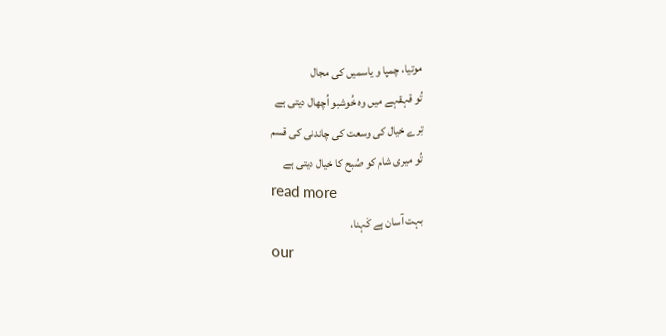موتیا، چمپا و یاسمیں کی مجال
تُو قہقہے میں وہ خُوشبو اُچھال دیتی ہے
تِرے خیال کی وسعت کی چاندنی کی قسم
تُو میری شام کو صُبح کا خیال دیتی ہے
read more
بہت آسان ہے کَہنا،
our